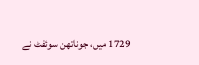1729 میں، جوناتھن سوئفٹ نے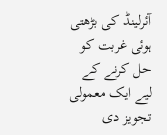آئرلینڈ کی بڑھتی ہوئی غربت کو حل کرنے کے لیے ایک معمولی تجویز دی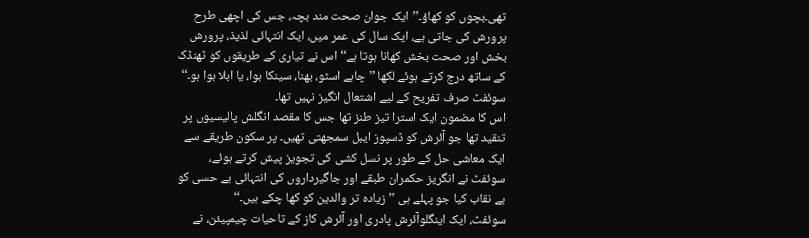تھی۔بچوں کو کھاؤ۔’’ایک جوان صحت مند بچہ، جس کی اچھی طرح پرورش کی جاتی ہے، ایک سال کی عمر میں، ایک انتہائی لذیذ، پرورش بخش اور صحت بخش کھانا ہوتا ہے‘‘ اس نے تیاری کے طریقوں کو ٹھنڈک کے ساتھ درج کرتے ہوئے لکھا ’’چاہے اسٹو، بھنا، سینکا ہوا، یا ابلا ہوا ہو۔‘‘ سوئفٹ صرف تفریح کے لیے اشتعال انگیز نہیں تھا۔
اس کا مضمون ایک استرا تیز طنز تھا جس کا مقصد انگلش پالیسیوں پر تنقید تھا جو آئرش کو ڈسپوز ایبل سمجھتی تھیں۔ پر سکون طریقے سے ایک معاشی حل کے طور پر نسل کشی کی تجویز پیش کرتے ہوئے، سوئفٹ نے انگریز حکمران طبقے اور جاگیرداروں کی انتہائی بے حسی کو بے نقاب کیا جو پہلے ہی ’’زیادہ تر والدین کو کھا چکے ہیں۔‘‘
سوئفٹ، ایک اینگلوآئرش پادری اور آئرش کاز کے تاحیات چیمپیئن، نے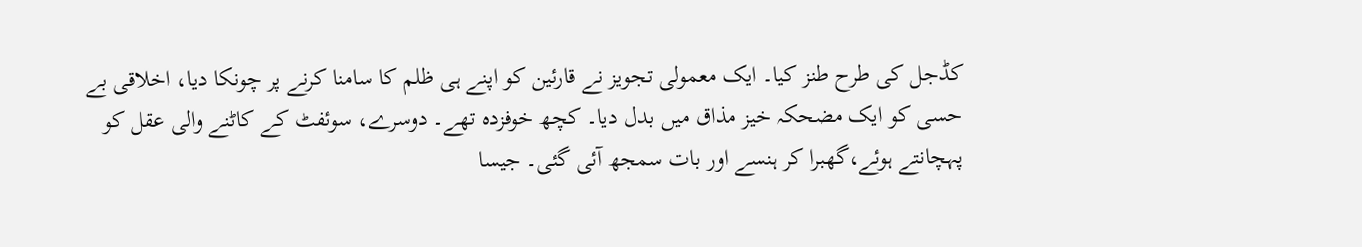کڈجل کی طرح طنز کیا۔ ایک معمولی تجویز نے قارئین کو اپنے ہی ظلم کا سامنا کرنے پر چونکا دیا، اخلاقی بے حسی کو ایک مضحکہ خیز مذاق میں بدل دیا۔ کچھ خوفزدہ تھے۔ دوسرے، سوئفٹ کے کاٹنے والی عقل کو پہچانتے ہوئے،گھبرا کر ہنسے اور بات سمجھ آئی گئی۔ جیسا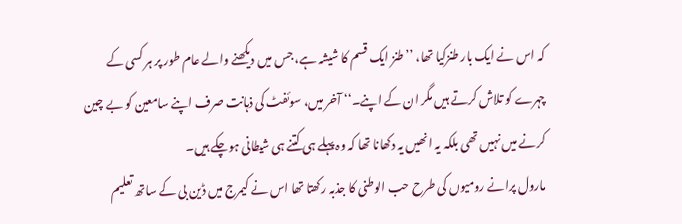کہ اس نے ایک بار طنزکیا تھا، ’’طنز ایک قسم کا شیشہ ہے، جس میں دیکھنے والے عام طور پر ہر کسی کے چہرے کو تلاش کرتے ہیں مگر ان کے اپنے۔‘‘ آخر میں، سوئفٹ کی ذہانت صرف اپنے سامعین کو بے چین کرنے میں نہیں تھی بلکہ یہ انھیں یہ دکھانا تھا کہ وہ پہلے ہی کتنے ہی شیطانی ہوچکے ہیں۔
مارول پرانے رومیوں کی طرح حب الوطنی کا جذبہ رکھتا تھا اس نے کیمرج میں ڈین بی کے ساتھ تعلیم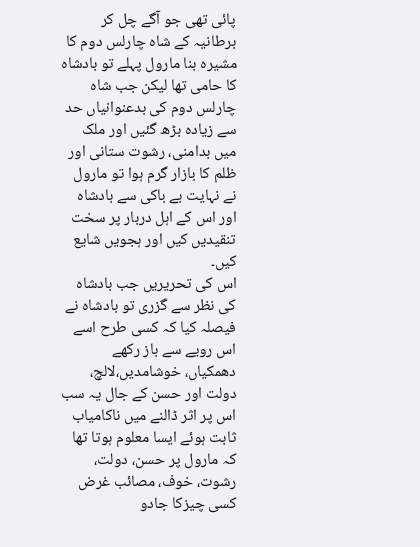پائی تھی جو آگے چل کر برطانیہ کے شاہ چارلس دوم کا مشیرہ بنا مارول پہلے تو بادشاہ کا حامی تھا لیکن جب شاہ چارلس دوم کی بدعنوانیاں حد سے زیادہ بڑھ گئیں اور ملک میں بدامنی، رشوت ستانی اور ظلم کا بازار گرم ہوا تو مارول نے نہایت بے باکی سے بادشاہ اور اس کے اہل دربار پر سخت تنقیدیں کیں اور ہجویں شایع کیں۔
اس کی تحریریں جب بادشاہ کی نظر سے گزری تو بادشاہ نے فیصلہ کیا کہ کسی طرح اسے اس رویے سے باز رکھے دھمکیاں، خوشامدیں،لالچ، دولت اور حسن کے جال یہ سب اس پر اثر ڈالنے میں ناکامیاب ثابت ہوئے ایسا معلوم ہوتا تھا کہ مارول پر حسن، دولت، رشوت، خوف، مصائب غرض کسی چیزکا جادو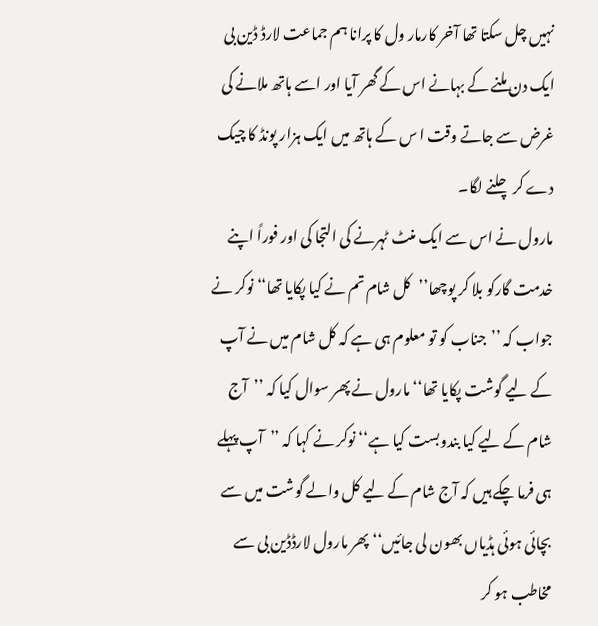نہیں چل سکتا تھا آخر کارمار ول کا پرانا ہم جماعت لارڈ ڈین بی ایک دن ملنے کے بہانے اس کے گھر آیا اور اسے ہاتھ ملانے کی غرض سے جاتے وقت ا س کے ہاتھ میں ایک ہزار پونڈ کا چیک دے کر چلنے لگا۔
مارول نے اس سے ایک منٹ ٹہرنے کی التجا کی اور فوراً اپنے خدمت گارکو بلا کر پوچھا’’کل شام تم نے کیا پکایا تھا‘‘ نوکر نے جواب کہ ’’جناب کو تو معلوم ہی ہے کہ کل شام میں نے آپ کے لیے گوشت پکایا تھا‘‘ مارول نے پھر سوال کیا کہ ’’آج شام کے لیے کیا بندوبست کیا ہے‘‘ نوکر نے کہا کہ ’’آپ پہلے ہی فرما چکے ہیں کہ آج شام کے لیے کل والے گوشت میں سے بچائی ہوئی ہڈیاں بھون لی جائیں‘‘ پھر مارول لارڈڈین بی سے مخاطب ہو کر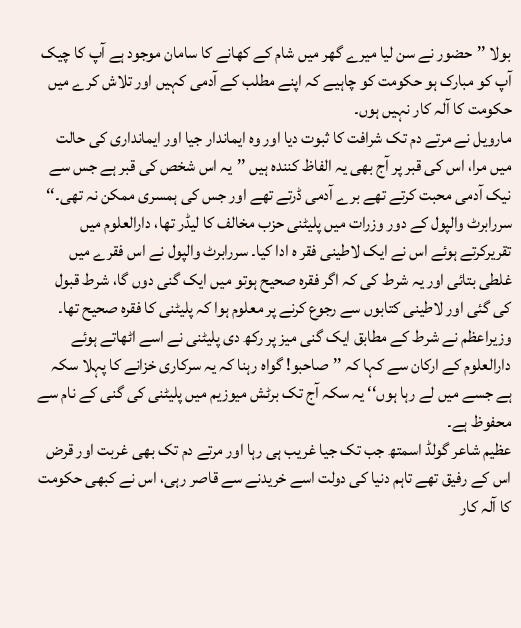بولا ’’حضور نے سن لیا میرے گھر میں شام کے کھانے کا سامان موجود ہے آپ کا چیک آپ کو مبارک ہو حکومت کو چاہیے کہ اپنے مطلب کے آدمی کہیں اور تلاش کرے میں حکومت کا آلہ کار نہیں ہوں۔
مارویل نے مرتے دم تک شرافت کا ثبوت دیا اور وہ ایماندار جیا اور ایمانداری کی حالت میں مرا، اس کی قبر پر آج بھی یہ الفاظ کنندہ ہیں ’’یہ اس شخص کی قبر ہے جس سے نیک آدمی محبت کرتے تھے برے آدمی ڈرتے تھے اور جس کی ہمسری ممکن نہ تھی۔‘‘
سررابرٹ والپول کے دور وزرات میں پلیٹنی حزب مخالف کا لیڈر تھا، دارالعلوم میں تقریرکرتے ہوئے اس نے ایک لاطینی فقر ہ ادا کیا۔ سررابرٹ والپول نے اس فقرے میں غلطی بتائی اور یہ شرط کی کہ اگر فقرہ صحیح ہوتو میں ایک گنی دوں گا، شرط قبول کی گئی اور لاطینی کتابوں سے رجوع کرنے پر معلوم ہوا کہ پلیٹنی کا فقرہ صحیح تھا۔
وزیراعظم نے شرط کے مطابق ایک گنی میز پر رکھ دی پلیٹنی نے اسے اٹھاتے ہوئے دارالعلوم کے ارکان سے کہا کہ ’’صاحبو! گواہ رہنا کہ یہ سرکاری خزانے کا پہلا سکہ ہے جسے میں لے رہا ہوں‘‘ یہ سکہ آج تک برٹش میوزیم میں پلیٹنی کی گنی کے نام سے محفوظ ہے۔
عظیم شاعر گولڈ اسمتھ جب تک جیا غریب ہی رہا اور مرتے دم تک بھی غربت اور قرض اس کے رفیق تھے تاہم دنیا کی دولت اسے خریدنے سے قاصر رہی، اس نے کبھی حکومت کا آلہ کار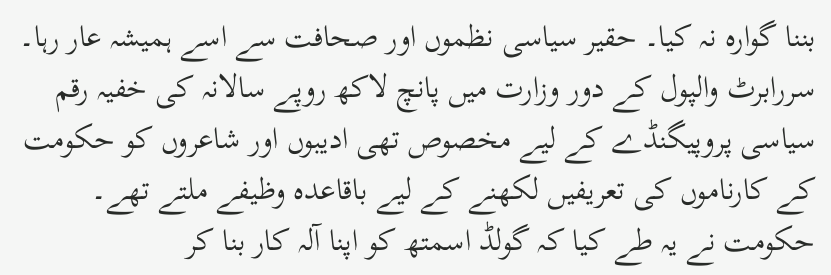بننا گوارہ نہ کیا۔ حقیر سیاسی نظموں اور صحافت سے اسے ہمیشہ عار رہا۔ سررابرٹ والپول کے دور وزارت میں پانچ لاکھ روپے سالانہ کی خفیہ رقم سیاسی پروپیگنڈے کے لیے مخصوص تھی ادیبوں اور شاعروں کو حکومت کے کارناموں کی تعریفیں لکھنے کے لیے باقاعدہ وظیفے ملتے تھے۔
حکومت نے یہ طے کیا کہ گولڈ اسمتھ کو اپنا آلہ کار بنا کر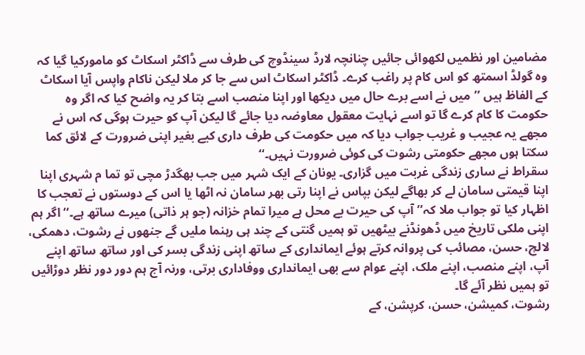مضامین اور نظمیں لکھوائی جائیں چنانچہ لارڈ سینڈوچ کی طرف سے ڈاکٹر اسکاٹ کو مامورکیا گیا کہ وہ گولڈ اسمتھ کو اس کام پر راغب کرے۔ ڈاکٹر اسکاٹ اس سے جا کر ملا لیکن ناکام واپس آیا اسکاٹ کے الفاظ ہیں ’’میں نے اسے برے حال میں دیکھا اور اپنا منصب اسے بتا کر یہ واضح کیا کہ اگر وہ حکومت کا کام کرے گا تو اسے نہایت معقول معاوضہ دیا جائے گا لیکن آپ کو حیرت ہوگی کہ اس نے مجھے یہ عجیب و غریب جواب دیا کہ میں حکومت کی طرف داری کیے بغیر اپنی ضرورت کے لائق کما سکتا ہوں مجھے حکومتی رشوت کی کوئی ضرورت نہیں۔‘‘
سقراط نے ساری زندگی غربت میں گزاری۔ یونان کے ایک شہر میں جب بھگدڑ مچی تو تما م شہری اپنا اپنا قیمتی سامان لے کر بھاگے لیکن بپاس نے اپنا رتی بھر سامان نہ اٹھا یا اس کے دوستوں نے تعجب کا اظہار کیا تو جواب ملا کہ’’آپ کی حیرت بے محل ہے میرا تمام خزانہ (جو ہر ذاتی) میرے ساتھ ہے۔‘‘ اگر ہم اپنی ملکی تاریخ میں ڈھونڈنے بیٹھیں تو ہمیں گنتی کے چند ہی رہنما ملیں گے جنھوں نے رشوت، دھمکی، لالچ، حسن، مصائب کی پروانہ کرتے ہوئے ایمانداری کے ساتھ اپنی زندگی بسر کی اور ساتھ ساتھ اپنے آپ، اپنے منصب، اپنے ملک، اپنے عوام سے بھی ایمانداری ووفاداری برتی، ورنہ آج ہم دور دور نظر دوڑائیں تو ہمیں نظر آئے گا۔
رشوت، کمیشن، حسن، کرپشن، کے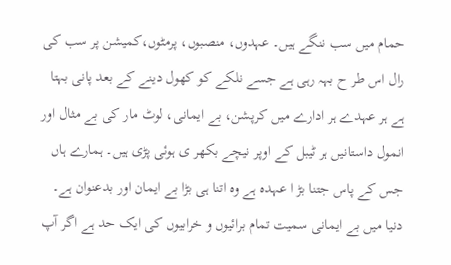حمام میں سب ننگے ہیں۔ عہدوں، منصبوں، پرمٹوں،کمیشن پر سب کی رال اس طر ح بہہ رہی ہے جسے نلکے کو کھول دینے کے بعد پانی بہتا ہے ہر عہدے ہر ادارے میں کرپشن، بے ایمانی، لوٹ مار کی بے مثال اور انمول داستانیں ہر ٹیبل کے اوپر نیچے بکھر ی ہوئی پڑی ہیں۔ ہمارے ہاں جس کے پاس جتنا بڑ ا عہدہ ہے وہ اتنا ہی بڑا بے ایمان اور بدعنوان ہے۔
دنیا میں بے ایمانی سمیت تمام برائیوں و خرابیوں کی ایک حد ہے اگر آپ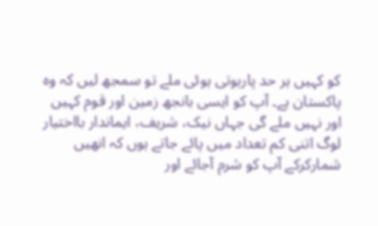کو کہیں ہر حد پارہوتی ہوئی ملے تو سمجھ لیں کہ وہ پاکستان ہے۔ آپ کو ایسی بانجھ زمین اور قوم کہیں اور نہیں ملے گی جہاں نیک، شریف، ایماندار بااختیار لوگ اتنی کم تعداد میں پائے جاتے ہوں کہ انھیں شمارکرکے آپ کو شرم آجائے اور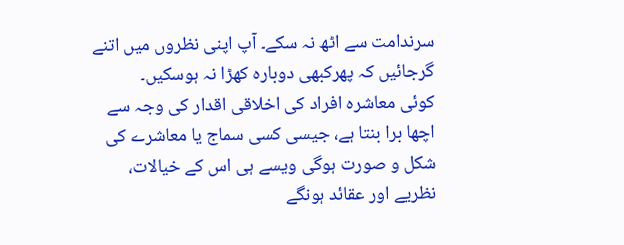سرندامت سے اٹھ نہ سکے۔ آپ اپنی نظروں میں اتنے گرجائیں کہ پھرکبھی دوبارہ کھڑا نہ ہوسکیں۔
کوئی معاشرہ افراد کی اخلاقی اقدار کی وجہ سے اچھا برا بنتا ہے، جیسی کسی سماج یا معاشرے کی شکل و صورت ہوگی ویسے ہی اس کے خیالات، نظریے اور عقائد ہونگے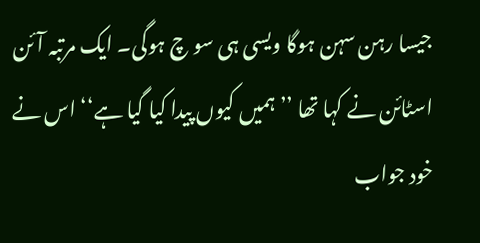جیسا رہن سہن ہوگا ویسی ہی سو چ ہوگی۔ ایک مرتبہ آئن اسٹائن نے کہا تھا ’’ہمیں کیوں پیدا کیا گیا ہے‘‘ اس نے خود جواب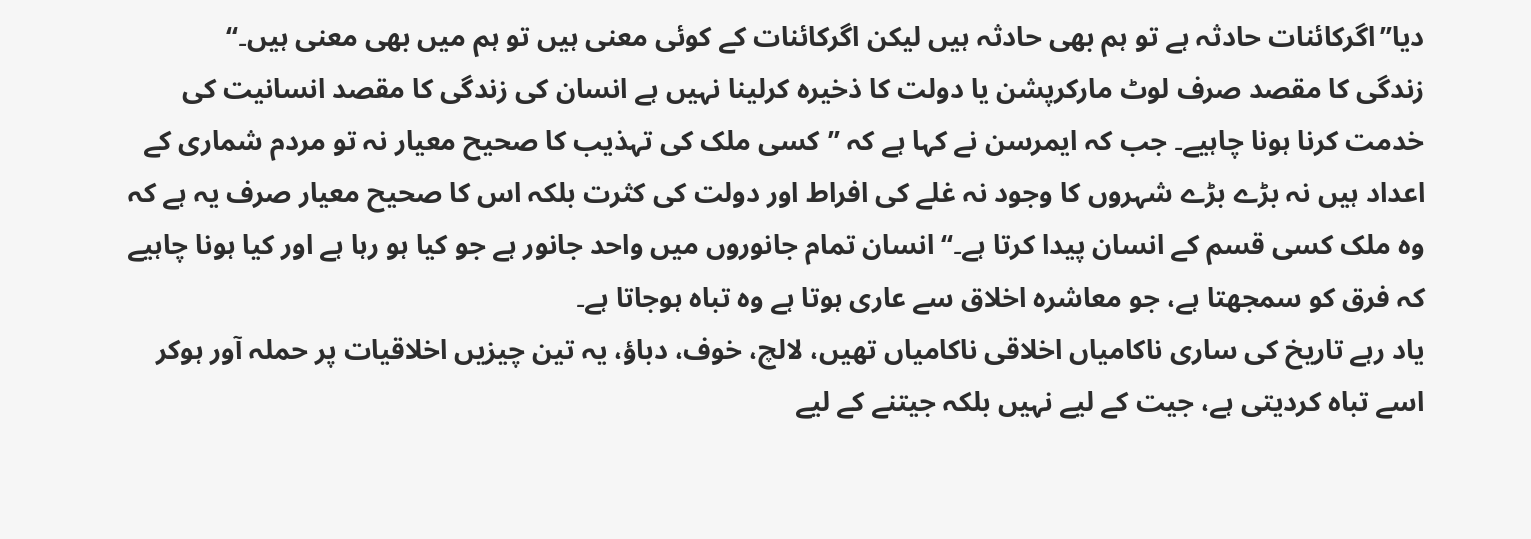دیا’’اگرکائنات حادثہ ہے تو ہم بھی حادثہ ہیں لیکن اگرکائنات کے کوئی معنی ہیں تو ہم میں بھی معنی ہیں۔‘‘
زندگی کا مقصد صرف لوٹ مارکرپشن یا دولت کا ذخیرہ کرلینا نہیں ہے انسان کی زندگی کا مقصد انسانیت کی خدمت کرنا ہونا چاہیے۔ جب کہ ایمرسن نے کہا ہے کہ ’’کسی ملک کی تہذیب کا صحیح معیار نہ تو مردم شماری کے اعداد ہیں نہ بڑے بڑے شہروں کا وجود نہ غلے کی افراط اور دولت کی کثرت بلکہ اس کا صحیح معیار صرف یہ ہے کہ وہ ملک کسی قسم کے انسان پیدا کرتا ہے۔‘‘ انسان تمام جانوروں میں واحد جانور ہے جو کیا ہو رہا ہے اور کیا ہونا چاہیے کہ فرق کو سمجھتا ہے، جو معاشرہ اخلاق سے عاری ہوتا ہے وہ تباہ ہوجاتا ہے۔
یاد رہے تاریخ کی ساری ناکامیاں اخلاقی ناکامیاں تھیں، لالچ، خوف، دباؤ، یہ تین چیزیں اخلاقیات پر حملہ آور ہوکر اسے تباہ کردیتی ہے، جیت کے لیے نہیں بلکہ جیتنے کے لیے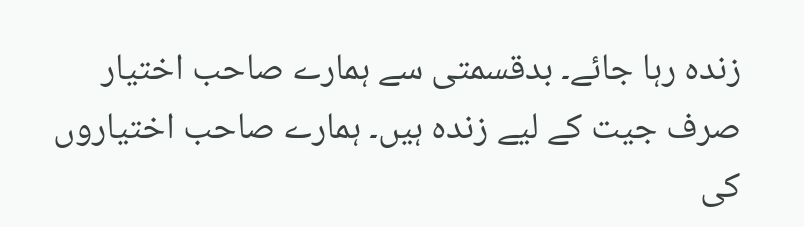زندہ رہا جائے۔ بدقسمتی سے ہمارے صاحب اختیار صرف جیت کے لیے زندہ ہیں۔ ہمارے صاحب اختیاروں کی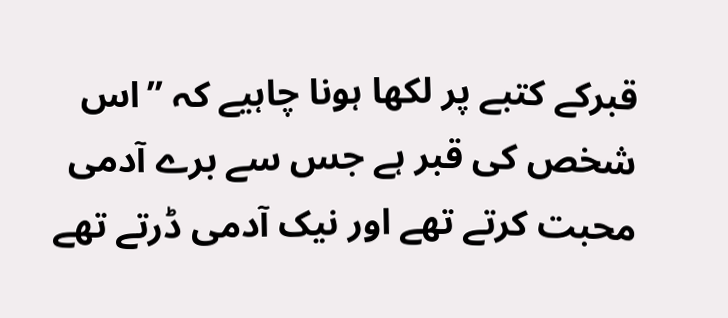قبرکے کتبے پر لکھا ہونا چاہیے کہ ’’اس شخص کی قبر ہے جس سے برے آدمی محبت کرتے تھے اور نیک آدمی ڈرتے تھے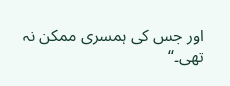اور جس کی ہمسری ممکن نہ تھی۔‘‘